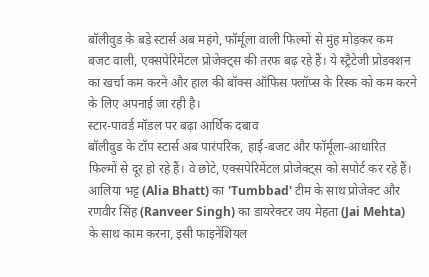बॉलीवुड के बड़े स्टार्स अब महंगे, फॉर्मूला वाली फिल्मों से मुंह मोड़कर कम बजट वाली, एक्सपेरिमेंटल प्रोजेक्ट्स की तरफ बढ़ रहे हैं। ये स्ट्रैटेजी प्रोडक्शन का खर्चा कम करने और हाल की बॉक्स ऑफिस फ्लॉप्स के रिस्क को कम करने के लिए अपनाई जा रही है।
स्टार-पावर्ड मॉडल पर बढ़ा आर्थिक दबाव
बॉलीवुड के टॉप स्टार्स अब पारंपरिक, हाई-बजट और फॉर्मूला-आधारित फिल्मों से दूर हो रहे हैं। वे छोटे, एक्सपेरिमेंटल प्रोजेक्ट्स को सपोर्ट कर रहे हैं। आलिया भट्ट (Alia Bhatt) का 'Tumbbad' टीम के साथ प्रोजेक्ट और रणवीर सिंह (Ranveer Singh) का डायरेक्टर जय मेहता (Jai Mehta) के साथ काम करना, इसी फाइनेंशियल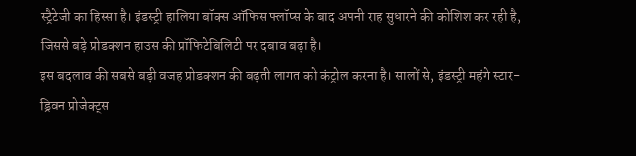स्ट्रैटेजी का हिस्सा है। इंडस्ट्री हालिया बॉक्स ऑफिस फ्लॉप्स के बाद अपनी राह सुधारने की कोशिश कर रही है, जिससे बड़े प्रोडक्शन हाउस की प्रॉफिटेबिलिटी पर दबाव बढ़ा है।
इस बदलाव की सबसे बड़ी वजह प्रोडक्शन की बढ़ती लागत को कंट्रोल करना है। सालों से, इंडस्ट्री महंगे स्टार-ड्रिवन प्रोजेक्ट्स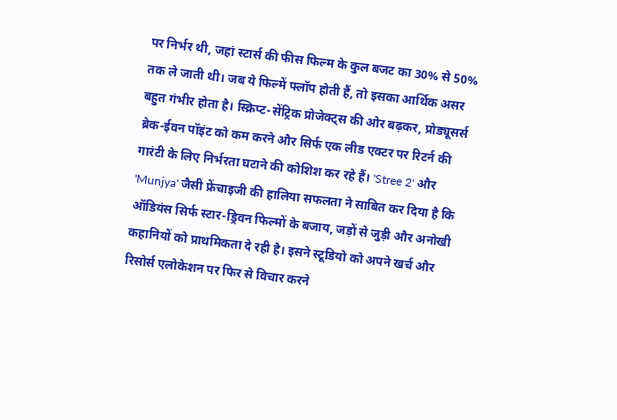पर निर्भर थी, जहां स्टार्स की फीस फिल्म के कुल बजट का 30% से 50% तक ले जाती थी। जब ये फिल्में फ्लॉप होती हैं, तो इसका आर्थिक असर बहुत गंभीर होता है। स्क्रिप्ट-सेंट्रिक प्रोजेक्ट्स की ओर बढ़कर, प्रोड्यूसर्स ब्रेक-ईवन पॉइंट को कम करने और सिर्फ एक लीड एक्टर पर रिटर्न की गारंटी के लिए निर्भरता घटाने की कोशिश कर रहे हैं। 'Stree 2' और 'Munjya' जैसी फ्रेंचाइजी की हालिया सफलता ने साबित कर दिया है कि ऑडियंस सिर्फ स्टार-ड्रिवन फिल्मों के बजाय, जड़ों से जुड़ी और अनोखी कहानियों को प्राथमिकता दे रही है। इसने स्टूडियो को अपने खर्च और रिसोर्स एलोकेशन पर फिर से विचार करने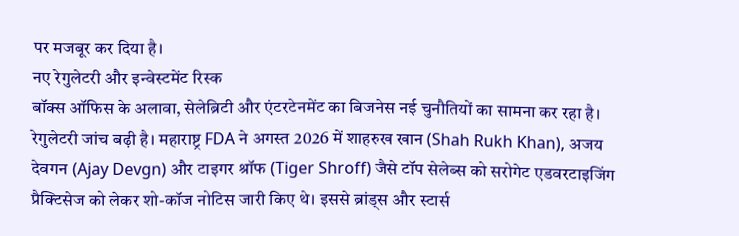पर मजबूर कर दिया है।
नए रेगुलेटरी और इन्वेस्टमेंट रिस्क
बॉक्स ऑफिस के अलावा, सेलेब्रिटी और एंटरटेनमेंट का बिजनेस नई चुनौतियों का सामना कर रहा है। रेगुलेटरी जांच बढ़ी है। महाराष्ट्र FDA ने अगस्त 2026 में शाहरुख खान (Shah Rukh Khan), अजय देवगन (Ajay Devgn) और टाइगर श्रॉफ (Tiger Shroff) जैसे टॉप सेलेब्स को सरोगेट एडवरटाइजिंग प्रैक्टिसेज को लेकर शो-कॉज नोटिस जारी किए थे। इससे ब्रांड्स और स्टार्स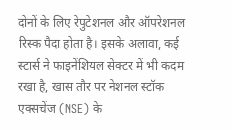दोनों के लिए रेपुटेशनल और ऑपरेशनल रिस्क पैदा होता है। इसके अलावा, कई स्टार्स ने फाइनेंशियल सेक्टर में भी कदम रखा है, खास तौर पर नेशनल स्टॉक एक्सचेंज (NSE) के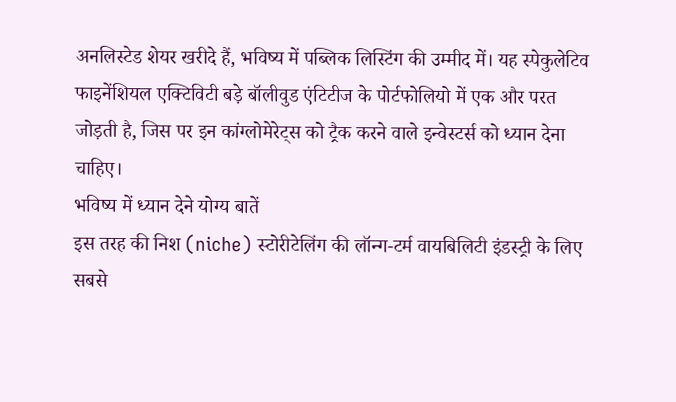अनलिस्टेड शेयर खरीदे हैं, भविष्य में पब्लिक लिस्टिंग की उम्मीद में। यह स्पेकुलेटिव फाइनेंशियल एक्टिविटी बड़े बॉलीवुड एंटिटीज के पोर्टफोलियो में एक और परत जोड़ती है, जिस पर इन कांग्लोमेरेट्स को ट्रैक करने वाले इन्वेस्टर्स को ध्यान देना चाहिए।
भविष्य में ध्यान देने योग्य बातें
इस तरह की निश (niche) स्टोरीटेलिंग की लॉन्ग-टर्म वायबिलिटी इंडस्ट्री के लिए सबसे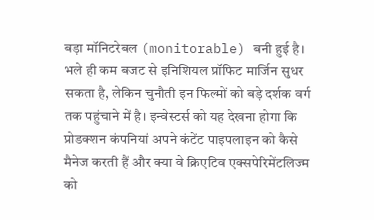बड़ा मॉनिटरेबल (monitorable) बनी हुई है। भले ही कम बजट से इनिशियल प्रॉफिट मार्जिन सुधर सकता है, लेकिन चुनौती इन फिल्मों को बड़े दर्शक वर्ग तक पहुंचाने में है। इन्वेस्टर्स को यह देखना होगा कि प्रोडक्शन कंपनियां अपने कंटेंट पाइपलाइन को कैसे मैनेज करती हैं और क्या वे क्रिएटिव एक्सपेरिमेंटलिज्म को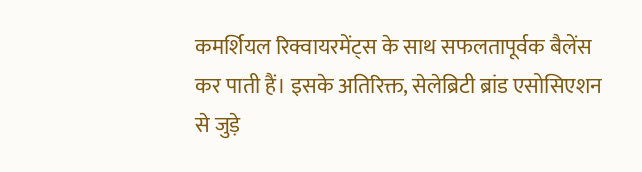कमर्शियल रिक्वायरमेंट्स के साथ सफलतापूर्वक बैलेंस कर पाती हैं। इसके अतिरिक्त, सेलेब्रिटी ब्रांड एसोसिएशन से जुड़े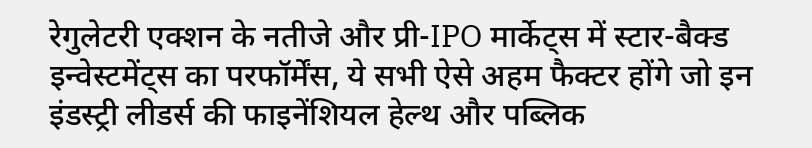रेगुलेटरी एक्शन के नतीजे और प्री-IPO मार्केट्स में स्टार-बैक्ड इन्वेस्टमेंट्स का परफॉर्मेंस, ये सभी ऐसे अहम फैक्टर होंगे जो इन इंडस्ट्री लीडर्स की फाइनेंशियल हेल्थ और पब्लिक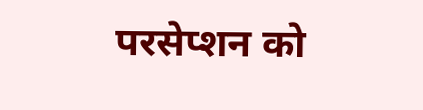परसेप्शन को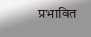प्रभावित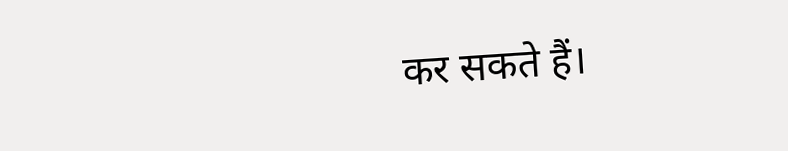कर सकते हैं।